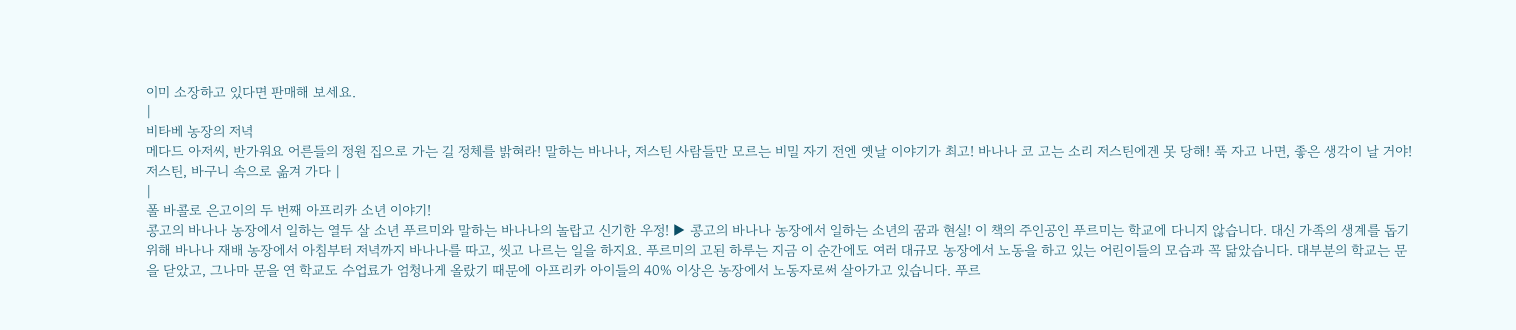이미 소장하고 있다면 판매해 보세요.
|
비타베 농장의 저녁
메다드 아저씨, 반가워요 어른들의 정원 집으로 가는 길 정체를 밝혀라! 말하는 바나나, 저스틴 사람들만 모르는 비밀 자기 전엔 옛날 이야기가 최고! 바나나 코 고는 소리 저스틴에겐 못 당해! 푹 자고 나면, 좋은 생각이 날 거야! 저스틴, 바구니 속으로 옮겨 가다 |
|
폴 바콜로 은고이의 두 번째 아프리카 소년 이야기!
콩고의 바나나 농장에서 일하는 열두 살 소년 푸르미와 말하는 바나나의 놀랍고 신기한 우정! ▶ 콩고의 바나나 농장에서 일하는 소년의 꿈과 현실! 이 책의 주인공인 푸르미는 학교에 다니지 않습니다. 대신 가족의 생계를 돕기 위해 바나나 재배 농장에서 아침부터 저녁까지 바나나를 따고, 씻고 나르는 일을 하지요. 푸르미의 고된 하루는 지금 이 순간에도 여러 대규모 농장에서 노동을 하고 있는 어린이들의 모습과 꼭 닮았습니다. 대부분의 학교는 문을 닫았고, 그나마 문을 연 학교도 수업료가 엄청나게 올랐기 때문에 아프리카 아이들의 40% 이상은 농장에서 노동자로써 살아가고 있습니다. 푸르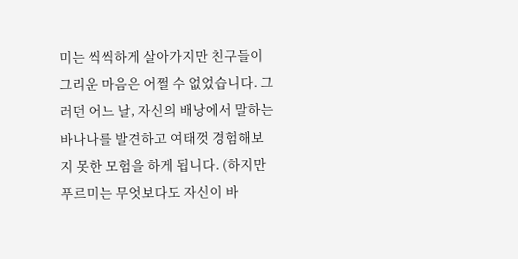미는 씩씩하게 살아가지만 친구들이 그리운 마음은 어쩔 수 없었습니다. 그러던 어느 날, 자신의 배낭에서 말하는 바나나를 발견하고 여태껏 경험해보지 못한 모험을 하게 됩니다. (하지만 푸르미는 무엇보다도 자신이 바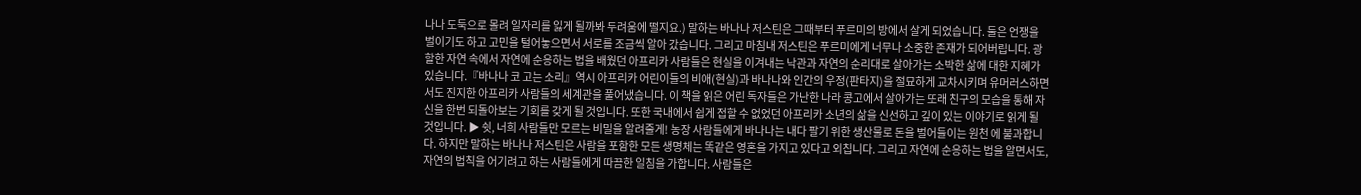나나 도둑으로 몰려 일자리를 잃게 될까봐 두려움에 떨지요.) 말하는 바나나 저스틴은 그때부터 푸르미의 방에서 살게 되었습니다. 둘은 언쟁을 벌이기도 하고 고민을 털어놓으면서 서로를 조금씩 알아 갔습니다. 그리고 마침내 저스틴은 푸르미에게 너무나 소중한 존재가 되어버립니다. 광할한 자연 속에서 자연에 순응하는 법을 배웠던 아프리카 사람들은 현실을 이겨내는 낙관과 자연의 순리대로 살아가는 소박한 삶에 대한 지혜가 있습니다.『바나나 코 고는 소리』역시 아프리카 어린이들의 비애(현실)과 바나나와 인간의 우정(판타지)을 절묘하게 교차시키며 유머러스하면서도 진지한 아프리카 사람들의 세계관을 풀어냈습니다. 이 책을 읽은 어린 독자들은 가난한 나라 콩고에서 살아가는 또래 친구의 모습을 통해 자신을 한번 되돌아보는 기회를 갖게 될 것입니다. 또한 국내에서 쉽게 접할 수 없었던 아프리카 소년의 삶을 신선하고 깊이 있는 이야기로 읽게 될 것입니다. ▶ 쉿, 너희 사람들만 모르는 비밀을 알려줄게! 농장 사람들에게 바나나는 내다 팔기 위한 생산물로 돈을 벌어들이는 원천 에 불과합니다. 하지만 말하는 바나나 저스틴은 사람을 포함한 모든 생명체는 똑같은 영혼을 가지고 있다고 외칩니다. 그리고 자연에 순응하는 법을 알면서도, 자연의 법칙을 어기려고 하는 사람들에게 따끔한 일침을 가합니다. 사람들은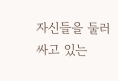자신들을 둘러싸고 있는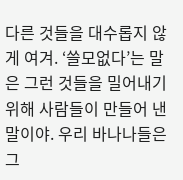다른 것들을 대수롭지 않게 여겨. ‘쓸모없다’는 말은 그런 것들을 밀어내기 위해 사람들이 만들어 낸 말이야. 우리 바나나들은 그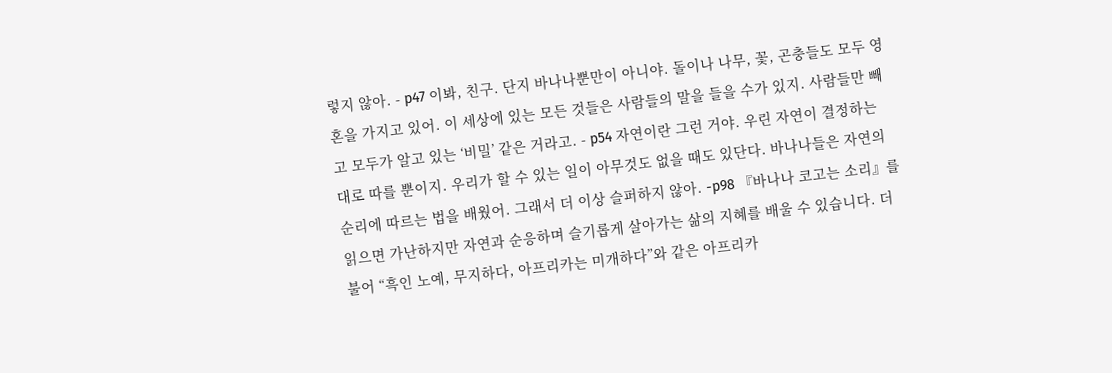렇지 않아. - p47 이봐, 친구. 단지 바나나뿐만이 아니야. 돌이나 나무, 꽃, 곤충들도 모두 영혼을 가지고 있어. 이 세상에 있는 모든 것들은 사람들의 말을 들을 수가 있지. 사람들만 빼고 모두가 알고 있는 ‘비밀’ 같은 거라고. - p54 자연이란 그런 거야. 우린 자연이 결정하는 대로 따를 뿐이지. 우리가 할 수 있는 일이 아무것도 없을 때도 있단다. 바나나들은 자연의 순리에 따르는 법을 배웠어. 그래서 더 이상 슬퍼하지 않아. -p98 『바나나 코고는 소리』를 읽으면 가난하지만 자연과 순응하며 슬기롭게 살아가는 삶의 지혜를 배울 수 있습니다. 더불어 “흑인 노예, 무지하다, 아프리카는 미개하다”와 같은 아프리카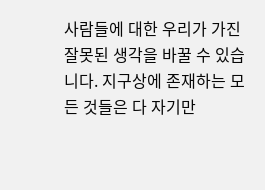사람들에 대한 우리가 가진 잘못된 생각을 바꿀 수 있습니다. 지구상에 존재하는 모든 것들은 다 자기만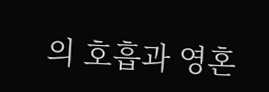의 호흡과 영혼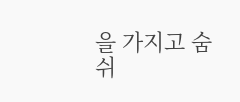을 가지고 숨쉬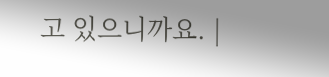고 있으니까요. |